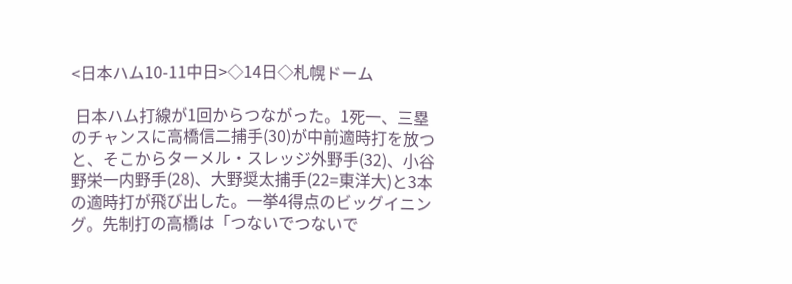<日本ハム10-11中日>◇14日◇札幌ドーム

 日本ハム打線が1回からつながった。1死一、三塁のチャンスに高橋信二捕手(30)が中前適時打を放つと、そこからターメル・スレッジ外野手(32)、小谷野栄一内野手(28)、大野奨太捕手(22=東洋大)と3本の適時打が飛び出した。一挙4得点のビッグイニング。先制打の高橋は「つないでつないで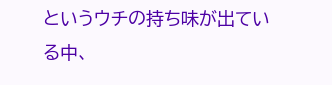というウチの持ち味が出ている中、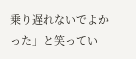乗り遅れないでよかった」と笑ってい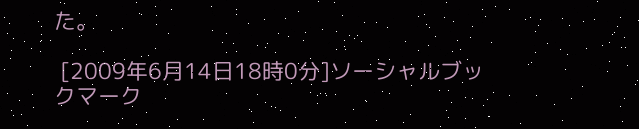た。

 [2009年6月14日18時0分]ソーシャルブックマーク